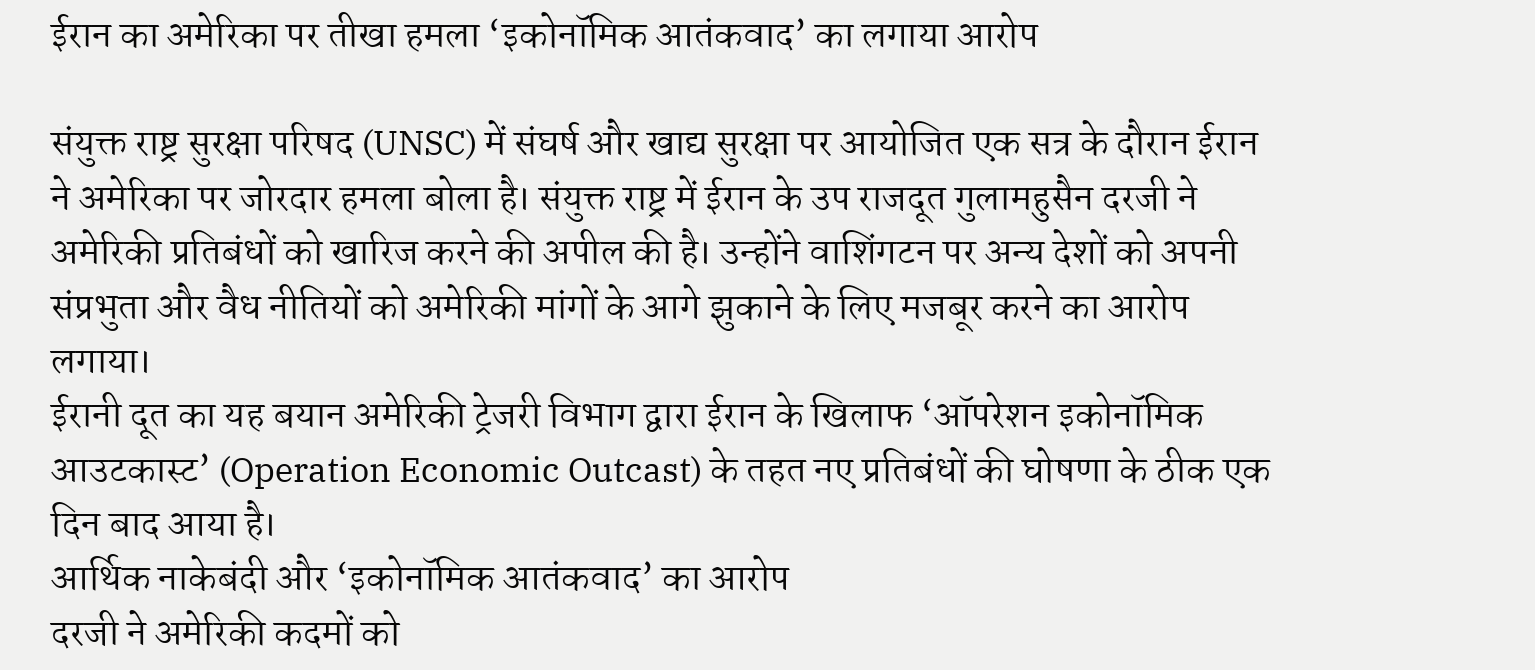ईरान का अमेरिका पर तीखा हमला ‘इकोनॉमिक आतंकवाद’ का लगाया आरोप

संयुक्त राष्ट्र सुरक्षा परिषद (UNSC) में संघर्ष और खाद्य सुरक्षा पर आयोजित एक सत्र के दौरान ईरान ने अमेरिका पर जोरदार हमला बोला है। संयुक्त राष्ट्र में ईरान के उप राजदूत गुलामहुसैन दरजी ने अमेरिकी प्रतिबंधों को खारिज करने की अपील की है। उन्होंने वाशिंगटन पर अन्य देशों को अपनी संप्रभुता और वैध नीतियों को अमेरिकी मांगों के आगे झुकाने के लिए मजबूर करने का आरोप लगाया।
ईरानी दूत का यह बयान अमेरिकी ट्रेजरी विभाग द्वारा ईरान के खिलाफ ‘ऑपरेशन इकोनॉमिक आउटकास्ट’ (Operation Economic Outcast) के तहत नए प्रतिबंधों की घोषणा के ठीक एक दिन बाद आया है।
आर्थिक नाकेबंदी और ‘इकोनॉमिक आतंकवाद’ का आरोप
दरजी ने अमेरिकी कदमों को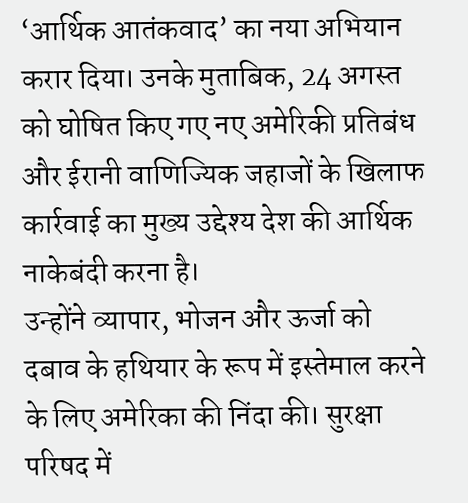‘आर्थिक आतंकवाद’ का नया अभियान करार दिया। उनके मुताबिक, 24 अगस्त को घोषित किए गए नए अमेरिकी प्रतिबंध और ईरानी वाणिज्यिक जहाजों के खिलाफ कार्रवाई का मुख्य उद्देश्य देश की आर्थिक नाकेबंदी करना है।
उन्होंने व्यापार, भोजन और ऊर्जा को दबाव के हथियार के रूप में इस्तेमाल करने के लिए अमेरिका की निंदा की। सुरक्षा परिषद में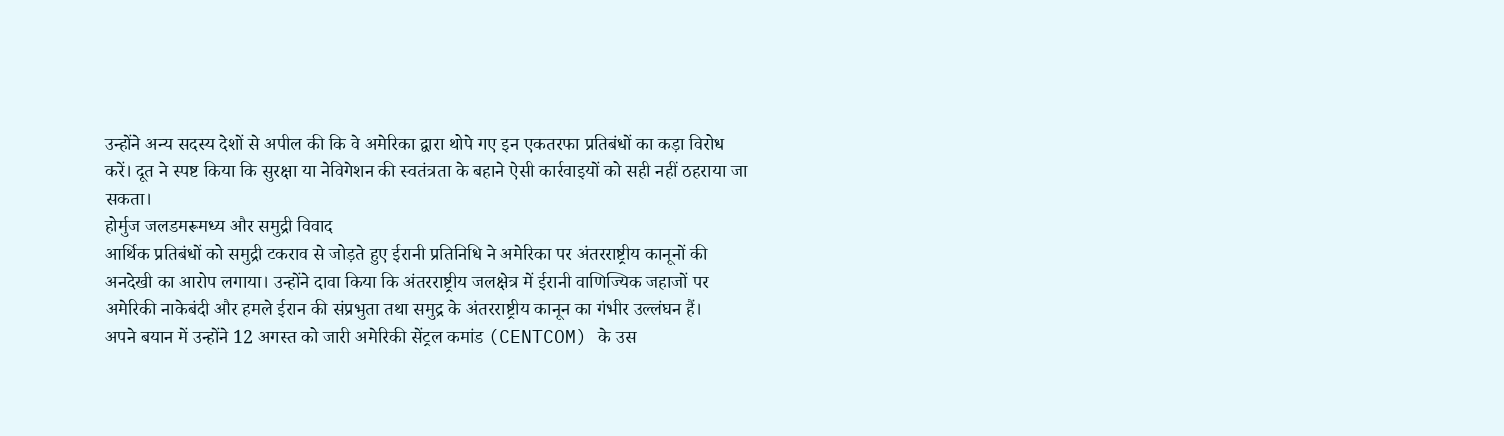उन्होंने अन्य सदस्य देशों से अपील की कि वे अमेरिका द्वारा थोपे गए इन एकतरफा प्रतिबंधों का कड़ा विरोध करें। दूत ने स्पष्ट किया कि सुरक्षा या नेविगेशन की स्वतंत्रता के बहाने ऐसी कार्रवाइयों को सही नहीं ठहराया जा सकता।
होर्मुज जलडमरूमध्य और समुद्री विवाद
आर्थिक प्रतिबंधों को समुद्री टकराव से जोड़ते हुए ईरानी प्रतिनिधि ने अमेरिका पर अंतरराष्ट्रीय कानूनों की अनदेखी का आरोप लगाया। उन्होंने दावा किया कि अंतरराष्ट्रीय जलक्षेत्र में ईरानी वाणिज्यिक जहाजों पर अमेरिकी नाकेबंदी और हमले ईरान की संप्रभुता तथा समुद्र के अंतरराष्ट्रीय कानून का गंभीर उल्लंघन हैं।
अपने बयान में उन्होंने 12 अगस्त को जारी अमेरिकी सेंट्रल कमांड (CENTCOM) के उस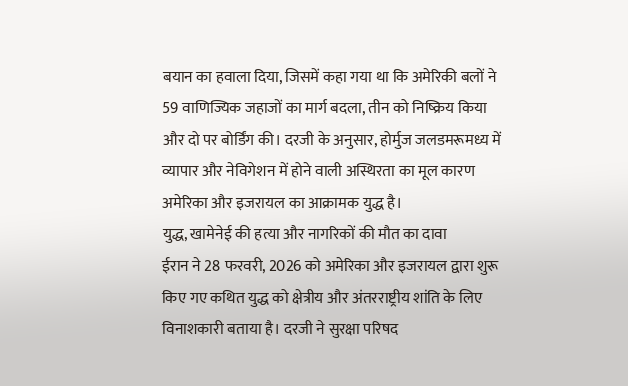बयान का हवाला दिया, जिसमें कहा गया था कि अमेरिकी बलों ने 59 वाणिज्यिक जहाजों का मार्ग बदला, तीन को निष्क्रिय किया और दो पर बोर्डिंग की। दरजी के अनुसार, होर्मुज जलडमरूमध्य में व्यापार और नेविगेशन में होने वाली अस्थिरता का मूल कारण अमेरिका और इजरायल का आक्रामक युद्ध है।
युद्ध, खामेनेई की हत्या और नागरिकों की मौत का दावा
ईरान ने 28 फरवरी, 2026 को अमेरिका और इजरायल द्वारा शुरू किए गए कथित युद्ध को क्षेत्रीय और अंतरराष्ट्रीय शांति के लिए विनाशकारी बताया है। दरजी ने सुरक्षा परिषद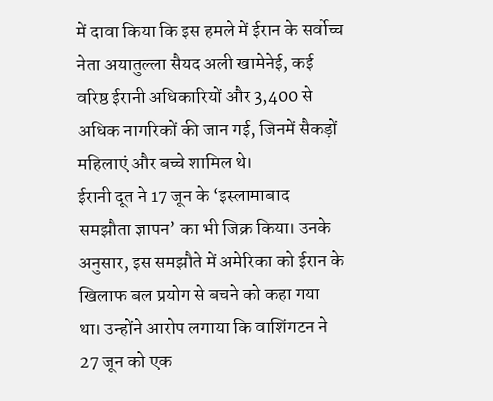में दावा किया कि इस हमले में ईरान के सर्वोच्च नेता अयातुल्ला सैयद अली खामेनेई, कई वरिष्ठ ईरानी अधिकारियों और 3,400 से अधिक नागरिकों की जान गई, जिनमें सैकड़ों महिलाएं और बच्चे शामिल थे।
ईरानी दूत ने 17 जून के ‘इस्लामाबाद समझौता ज्ञापन’ का भी जिक्र किया। उनके अनुसार, इस समझौते में अमेरिका को ईरान के खिलाफ बल प्रयोग से बचने को कहा गया था। उन्होंने आरोप लगाया कि वाशिंगटन ने 27 जून को एक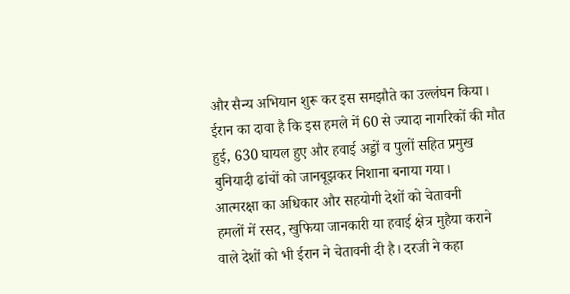और सैन्य अभियान शुरू कर इस समझौते का उल्लंघन किया। ईरान का दावा है कि इस हमले में 60 से ज्यादा नागरिकों की मौत हुई, 630 घायल हुए और हवाई अड्डों व पुलों सहित प्रमुख बुनियादी ढांचों को जानबूझकर निशाना बनाया गया।
आत्मरक्षा का अधिकार और सहयोगी देशों को चेतावनी
हमलों में रसद, खुफिया जानकारी या हवाई क्षेत्र मुहैया कराने वाले देशों को भी ईरान ने चेतावनी दी है। दरजी ने कहा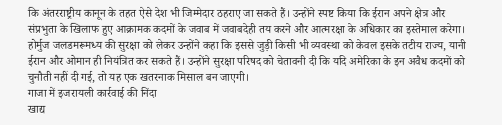कि अंतरराष्ट्रीय कानून के तहत ऐसे देश भी जिम्मेदार ठहराए जा सकते हैं। उन्होंने स्पष्ट किया कि ईरान अपने क्षेत्र और संप्रभुता के खिलाफ हुए आक्रामक कदमों के जवाब में जवाबदेही तय करने और आत्मरक्षा के अधिकार का इस्तेमाल करेगा।
होर्मुज जलडमरूमध्य की सुरक्षा को लेकर उन्होंने कहा कि इससे जुड़ी किसी भी व्यवस्था को केवल इसके तटीय राज्य, यानी ईरान और ओमान ही नियंत्रित कर सकते हैं। उन्होंने सुरक्षा परिषद को चेतावनी दी कि यदि अमेरिका के इन अवैध कदमों को चुनौती नहीं दी गई, तो यह एक खतरनाक मिसाल बन जाएगी।
गाजा में इजरायली कार्रवाई की निंदा
खाद्य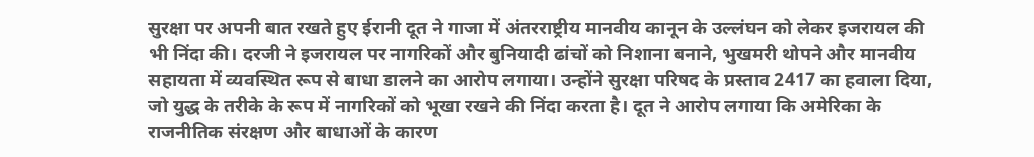सुरक्षा पर अपनी बात रखते हुए ईरानी दूत ने गाजा में अंतरराष्ट्रीय मानवीय कानून के उल्लंघन को लेकर इजरायल की भी निंदा की। दरजी ने इजरायल पर नागरिकों और बुनियादी ढांचों को निशाना बनाने, भुखमरी थोपने और मानवीय सहायता में व्यवस्थित रूप से बाधा डालने का आरोप लगाया। उन्होंने सुरक्षा परिषद के प्रस्ताव 2417 का हवाला दिया, जो युद्ध के तरीके के रूप में नागरिकों को भूखा रखने की निंदा करता है। दूत ने आरोप लगाया कि अमेरिका के राजनीतिक संरक्षण और बाधाओं के कारण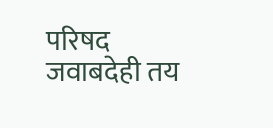परिषद जवाबदेही तय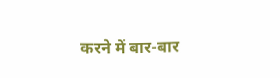करने में बार-बार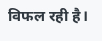विफल रही है।